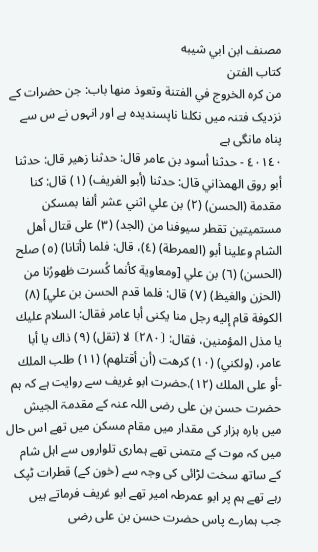مصنف ابن ابي شيبه
كتاب الفتن
من كره الخروج في الفتنة وتعوذ منها باب: جن حضرات کے نزدیک فتنہ میں نکلنا ناپسندیدہ ہے اور انہوں نے س سے پناہ مانگی ہے
٤٠١٤٠ - حدثنا أسود بن عامر قال: حدثنا زهير قال: حدثنا أبو روق الهمذاني قال: حدثنا (أبو الغريف) (١) قال: كنا مقدمة (الحسن) (٢) بن علي اثني عشر ألفا بمسكن مستميتين تقطر سيوفنا من (الجد) (٣) على قتال أهل الشام وعلينا أبو (العمرطة) (٤)، قال: فلما (أتانا) (٥) صلح (الحسن) (٦) بن علي [ومعاوية كأنما كُسرت ظهورُنا من (الحزن والغيظ) (٧) قال: فلما قدم الحسن بن علي] (٨) الكوفة قام إليه رجل منا يكنى أبا عامر فقال: السلام عليك يا مذل المؤمنين، فقال: ⦗٢٨٠⦘ لا (تقل) (٩) ذاك يا أبا عامر، (ولكني) (١٠) كرهت (أن أقتلهم) (١١) طلب الملك -أو على الملك (١٢).حضرت ابو غریف سے روایت ہے کہ ہم حضرت حسن بن علی رضی اللہ عنہ کے مقدمۃ الجیش میں بارہ ہزار کی مقدار میں مقام مسکن میں تھے اس حال میں کہ موت کے متمنی تھے ہماری تلواروں سے اہل شام کے ساتھ سخت لڑائی کی وجہ سے (خون کے) قطرات ٹپک رہے تھے ہم پر ابو عمرطہ امیر تھے ابو غریف فرماتے ہیں جب ہمارے پاس حضرت حسن بن علی رضی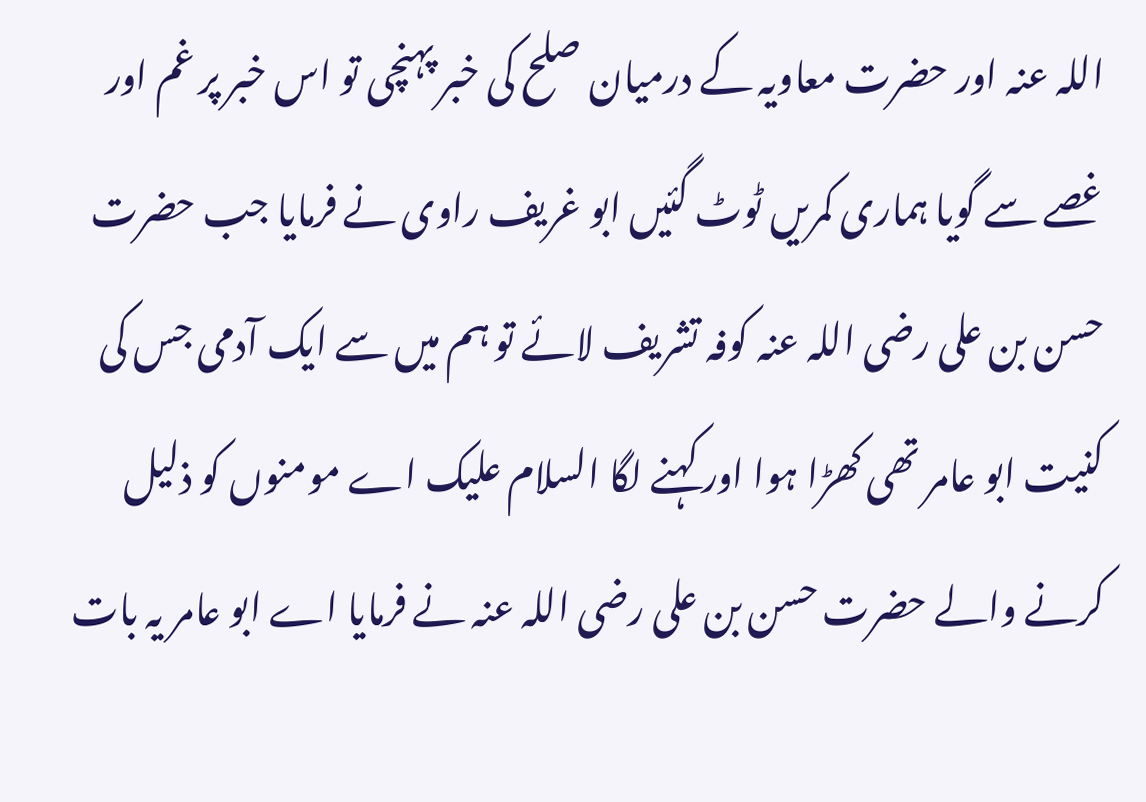اللہ عنہ اور حضرت معاویہ کے درمیان صلح کی خبر پہنچی تو اس خبر پر غم اور غصے سے گویا ہماری کمریں ٹوٹ گئیں ابو غریف راوی نے فرمایا جب حضرت حسن بن علی رضی اللہ عنہ کوفہ تشریف لائے تو ہم میں سے ایک آدمی جس کی کنیت ابو عامر تھی کھڑا ہوا اور کہنے لگا السلام علیک اے مومنوں کو ذلیل کرنے والے حضرت حسن بن علی رضی اللہ عنہ نے فرمایا اے ابو عامر یہ بات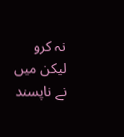نہ کرو لیکن میں نے ناپسند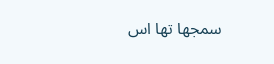سمجھا تھا اس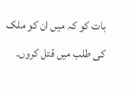بات کو کہ میں ان کو ملک کی طلب میں قتل کروں۔